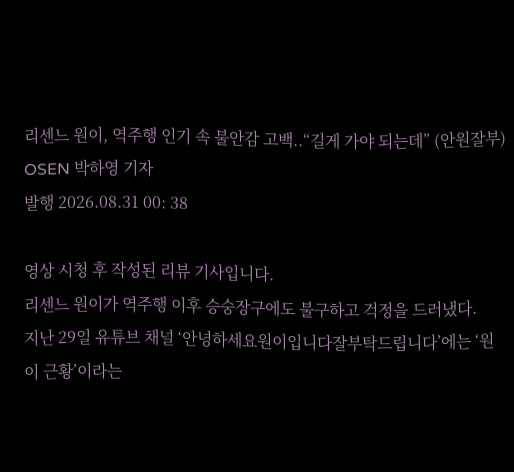리센느 원이, 역주행 인기 속 불안감 고백..“길게 가야 되는데” (안원잘부)
OSEN 박하영 기자
발행 2026.08.31 00: 38

영상 시청 후 작성된 리뷰 기사입니다.
리센느 원이가 역주행 이후 승숭장구에도 불구하고 걱정을 드러냈다.
지난 29일 유튜브 채널 ‘안녕하세요원이입니다잘부탁드립니다’에는 ‘원이 근황’이라는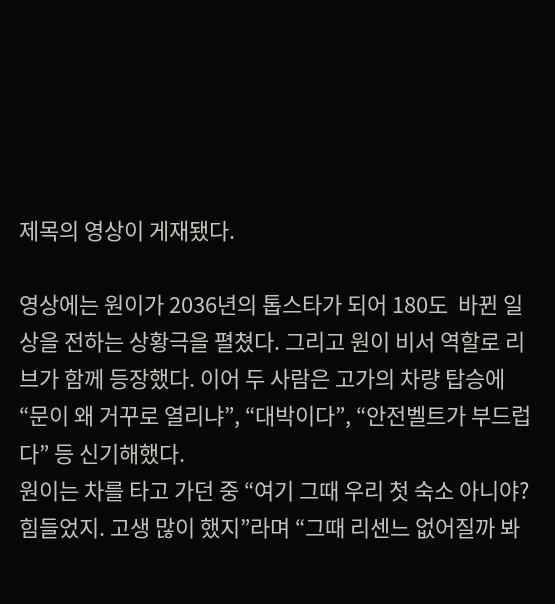제목의 영상이 게재됐다.

영상에는 원이가 2036년의 톱스타가 되어 180도  바뀐 일상을 전하는 상황극을 펼쳤다. 그리고 원이 비서 역할로 리브가 함께 등장했다. 이어 두 사람은 고가의 차량 탑승에 “문이 왜 거꾸로 열리냐”, “대박이다”, “안전벨트가 부드럽다” 등 신기해했다.
원이는 차를 타고 가던 중 “여기 그때 우리 첫 숙소 아니야? 힘들었지. 고생 많이 했지”라며 “그때 리센느 없어질까 봐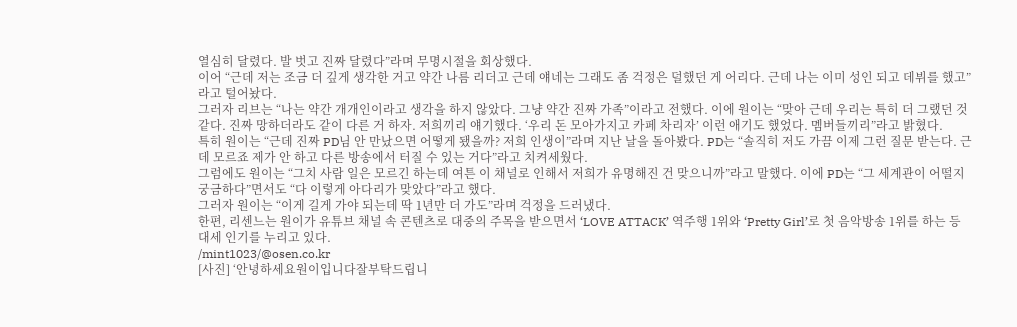열심히 달렸다. 발 벗고 진짜 달렸다”라며 무명시절을 회상했다.
이어 “근데 저는 조금 더 깊게 생각한 거고 약간 나름 리더고 근데 얘네는 그래도 좀 걱정은 덜했던 게 어리다. 근데 나는 이미 성인 되고 데뷔를 했고”라고 털어놨다.
그러자 리브는 “나는 약간 개개인이라고 생각을 하지 않았다. 그냥 약간 진짜 가족”이라고 전했다. 이에 원이는 “맞아 근데 우리는 특히 더 그랬던 것 같다. 진짜 망하더라도 같이 다른 거 하자. 저희끼리 얘기했다. ‘우리 돈 모아가지고 카페 차리자’ 이런 애기도 했었다. 멤버들끼리”라고 밝혔다.
특히 원이는 “근데 진짜 PD님 안 만났으면 어떻게 됐을까? 저희 인생이”라며 지난 날을 돌아봤다. PD는 “솔직히 저도 가끔 이제 그런 질문 받는다. 근데 모르죠 제가 안 하고 다른 방송에서 터질 수 있는 거다”라고 치켜세웠다.
그럼에도 원이는 “그치 사람 일은 모르긴 하는데 여튼 이 채널로 인해서 저희가 유명해진 건 맞으니까”라고 말했다. 이에 PD는 “그 세계관이 어떨지 궁금하다”면서도 “다 이렇게 아다리가 맞았다”라고 했다.
그러자 원이는 “이게 길게 가야 되는데 딱 1년만 더 가도”라며 걱정을 드러냈다.
한편, 리센느는 원이가 유튜브 채널 속 콘텐츠로 대중의 주목을 받으면서 ‘LOVE ATTACK’ 역주행 1위와 ‘Pretty Girl’로 첫 음악방송 1위를 하는 등 대세 인기를 누리고 있다.
/mint1023/@osen.co.kr
[사진] ‘안녕하세요원이입니다잘부탁드립니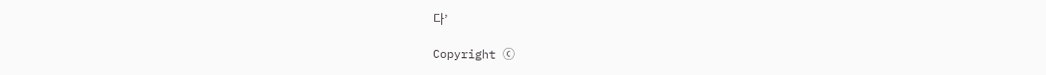다’

Copyright ⓒ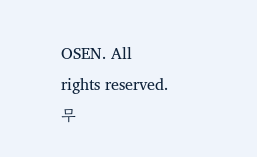OSEN. All rights reserved. 무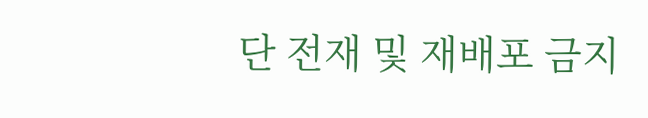단 전재 및 재배포 금지